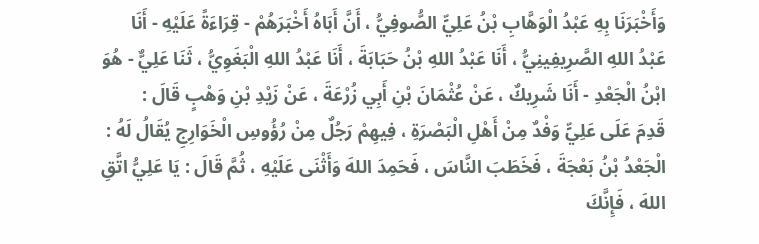وَأَخْبَرَنَا بِهِ عَبْدُ الْوَهَّابِ بْنُ عَلِيٍّ الصُّوفِيُّ ، أَنَّ أَبَاهُ أَخْبَرَهُمْ - قِرَاءَةً عَلَيْهِ - أَنَا عَبْدُ اللهِ الصَّرِيفِينِيُّ ، أَنَا عَبْدُ اللهِ بْنُ حَبَابَةَ ، أَنَا عَبْدُ اللهِ الْبَغَوِيُّ ، ثَنَا عَلِيٌّ - هُوَ ابْنُ الْجَعْدِ - أَنَا شَرِيكٌ ، عَنْ عُثْمَانَ بْنِ أَبِي زُرْعَةَ ، عَنْ زَيْدِ بْنِ وَهْبٍ قَالَ :
قَدِمَ عَلَى عَلِيٍّ وَفْدٌ مِنْ أَهْلِ الْبَصْرَةِ ، فِيهِمْ رَجُلٌ مِنْ رُؤُوسِ الْخَوَارِجِ يُقَالُ لَهُ : الْجَعْدُ بْنُ بَعْجَةَ ، فَخَطَبَ النَّاسَ ، فَحَمِدَ اللهَ وَأَثْنَى عَلَيْهِ ، ثُمَّ قَالَ : يَا عَلِيُّ اتَّقِ اللهَ ، فَإِنَّكَ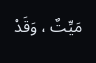مَيِّتٌ ، وَقَدْ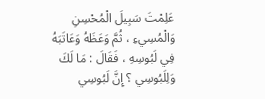عَلِمْتَ سَبِيلَ الْمُحْسِنِ وَالْمُسِيءِ ، ثُمَّ وَعَظَهُ وَعَاتَبَهُ فِي لَبُوسِهِ ، فَقَالَ : مَا لَكَ وَلِلَبُوسِي ؟ إِنَّ لَبُوسِي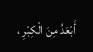أَبْعَدُ مِنَ الْكِبْرِ ،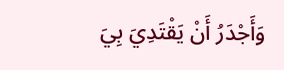وَأَجْدَرُ أَنْ يَقْتَدِيَ بِيَ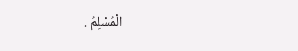الْمُسْلِمُ .